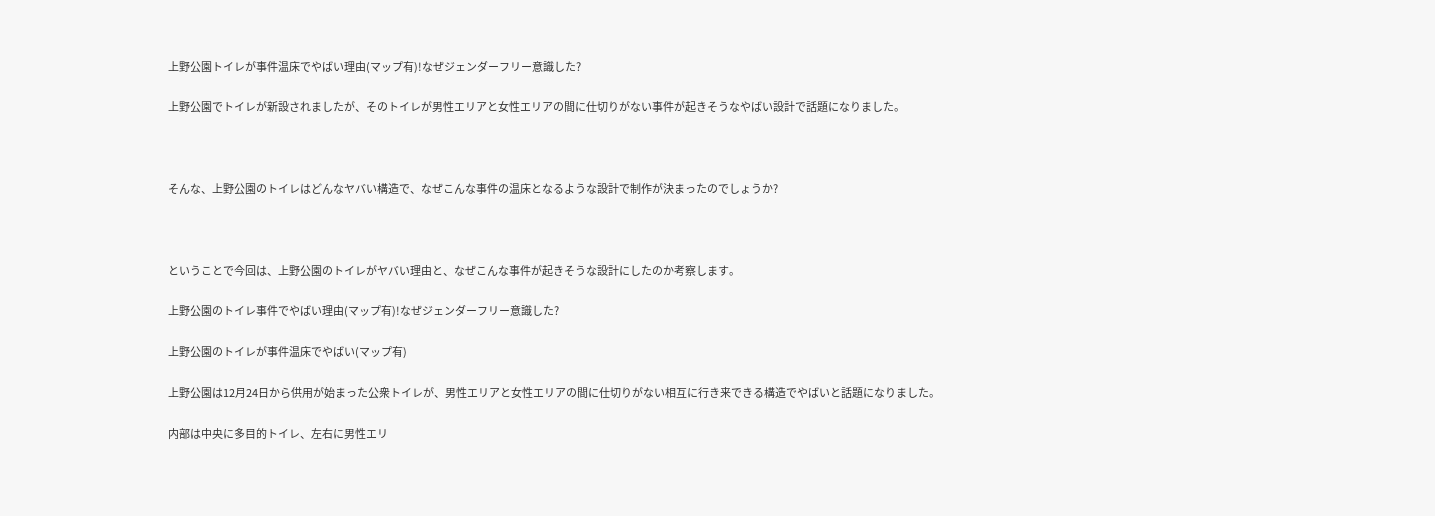上野公園トイレが事件温床でやばい理由(マップ有)!なぜジェンダーフリー意識した?

上野公園でトイレが新設されましたが、そのトイレが男性エリアと女性エリアの間に仕切りがない事件が起きそうなやばい設計で話題になりました。



そんな、上野公園のトイレはどんなヤバい構造で、なぜこんな事件の温床となるような設計で制作が決まったのでしょうか?



ということで今回は、上野公園のトイレがヤバい理由と、なぜこんな事件が起きそうな設計にしたのか考察します。

上野公園のトイレ事件でやばい理由(マップ有)!なぜジェンダーフリー意識した?

上野公園のトイレが事件温床でやばい(マップ有)

上野公園は12月24日から供用が始まった公衆トイレが、男性エリアと女性エリアの間に仕切りがない相互に行き来できる構造でやばいと話題になりました。

内部は中央に多目的トイレ、左右に男性エリ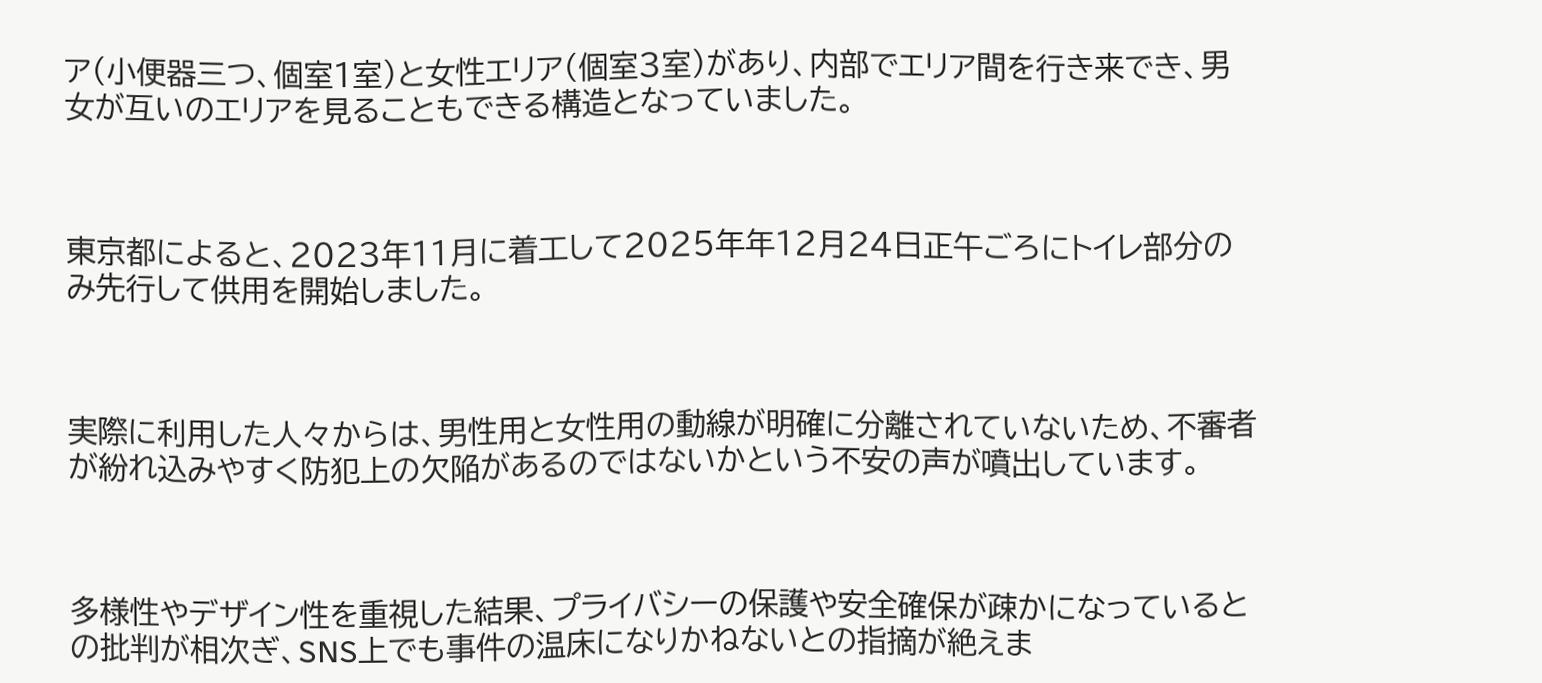ア(小便器三つ、個室1室)と女性エリア(個室3室)があり、内部でエリア間を行き来でき、男女が互いのエリアを見ることもできる構造となっていました。



東京都によると、2023年11月に着工して2025年年12月24日正午ごろにトイレ部分のみ先行して供用を開始しました。



実際に利用した人々からは、男性用と女性用の動線が明確に分離されていないため、不審者が紛れ込みやすく防犯上の欠陥があるのではないかという不安の声が噴出しています。



多様性やデザイン性を重視した結果、プライバシーの保護や安全確保が疎かになっているとの批判が相次ぎ、SNS上でも事件の温床になりかねないとの指摘が絶えま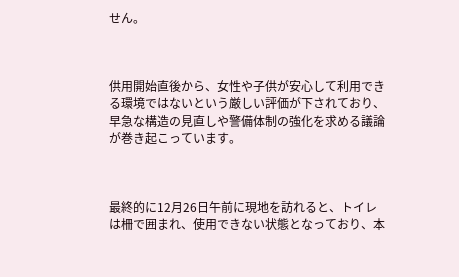せん。



供用開始直後から、女性や子供が安心して利用できる環境ではないという厳しい評価が下されており、早急な構造の見直しや警備体制の強化を求める議論が巻き起こっています。



最終的に12月26日午前に現地を訪れると、トイレは柵で囲まれ、使用できない状態となっており、本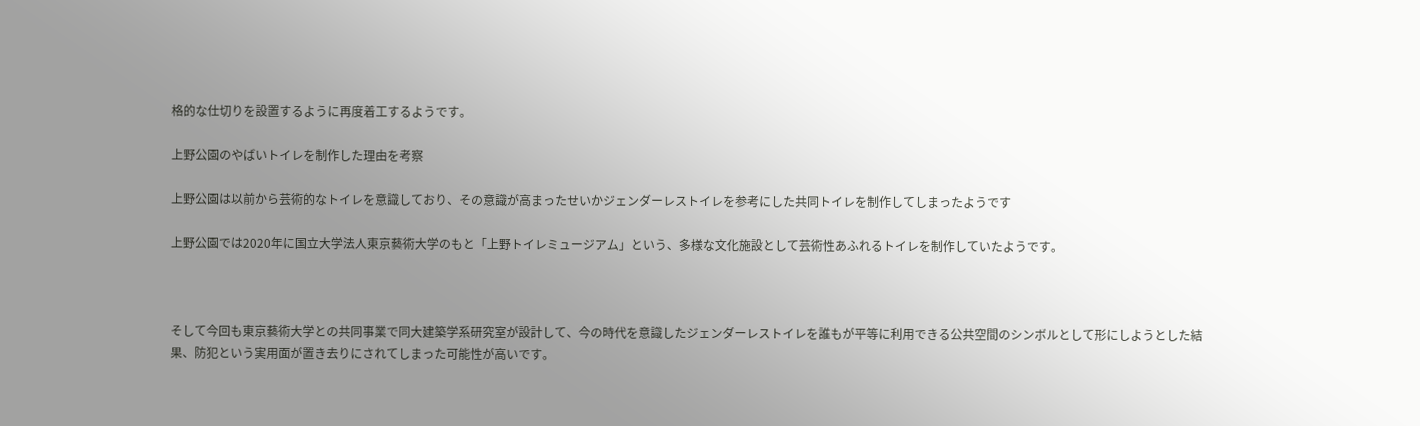格的な仕切りを設置するように再度着工するようです。

上野公園のやばいトイレを制作した理由を考察

上野公園は以前から芸術的なトイレを意識しており、その意識が高まったせいかジェンダーレストイレを参考にした共同トイレを制作してしまったようです

上野公園では2020年に国立大学法人東京藝術大学のもと「上野トイレミュージアム」という、多様な文化施設として芸術性あふれるトイレを制作していたようです。



そして今回も東京藝術大学との共同事業で同大建築学系研究室が設計して、今の時代を意識したジェンダーレストイレを誰もが平等に利用できる公共空間のシンボルとして形にしようとした結果、防犯という実用面が置き去りにされてしまった可能性が高いです。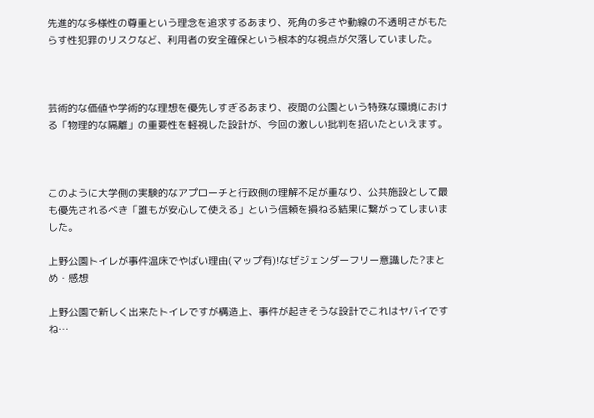先進的な多様性の尊重という理念を追求するあまり、死角の多さや動線の不透明さがもたらす性犯罪のリスクなど、利用者の安全確保という根本的な視点が欠落していました。



芸術的な価値や学術的な理想を優先しすぎるあまり、夜間の公園という特殊な環境における「物理的な隔離」の重要性を軽視した設計が、今回の激しい批判を招いたといえます。



このように大学側の実験的なアプローチと行政側の理解不足が重なり、公共施設として最も優先されるべき「誰もが安心して使える」という信頼を損ねる結果に繋がってしまいました。

上野公園トイレが事件温床でやばい理由(マップ有)!なぜジェンダーフリー意識した?まとめ・感想

上野公園で新しく出来たトイレですが構造上、事件が起きそうな設計でこれはヤバイですね…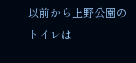以前から上野公園のトイレは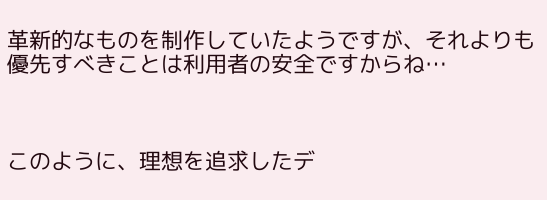革新的なものを制作していたようですが、それよりも優先すべきことは利用者の安全ですからね…



このように、理想を追求したデ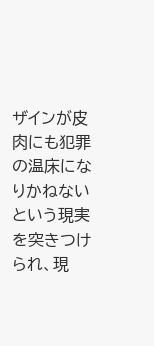ザインが皮肉にも犯罪の温床になりかねないという現実を突きつけられ、現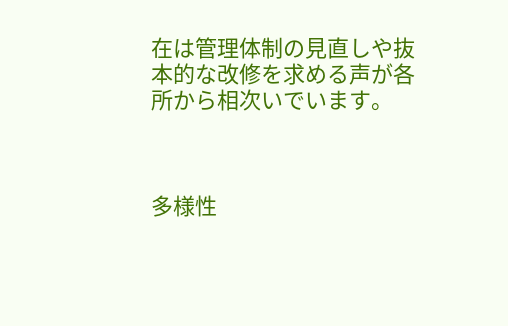在は管理体制の見直しや抜本的な改修を求める声が各所から相次いでいます。



多様性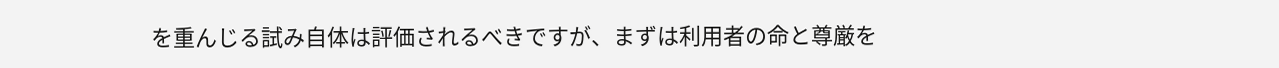を重んじる試み自体は評価されるべきですが、まずは利用者の命と尊厳を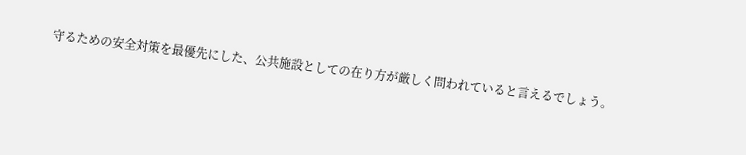守るための安全対策を最優先にした、公共施設としての在り方が厳しく問われていると言えるでしょう。